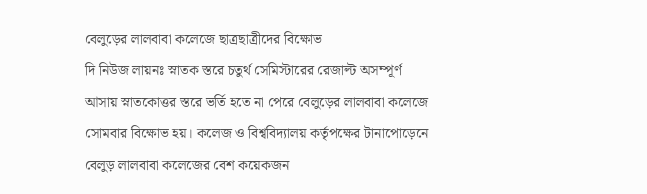বেলুড়ের লালবাবা কলেজে ছাত্রছাত্রীদের বিক্ষোভ
দি নিউজ লায়নঃ স্নাতক স্তরে চতুর্থ সেমিস্টারের রেজাল্ট অসম্পূর্ণ আসায় স্নাতকোত্তর স্তরে ভর্তি হতে না পেরে বেলুড়ের লালবাবা কলেজে সোমবার বিক্ষোভ হয়। কলেজ ও বিশ্ববিদ্যালয় কর্তৃপক্ষের টানাপোড়েনে বেলুড় লালবাবা কলেজের বেশ কয়েকজন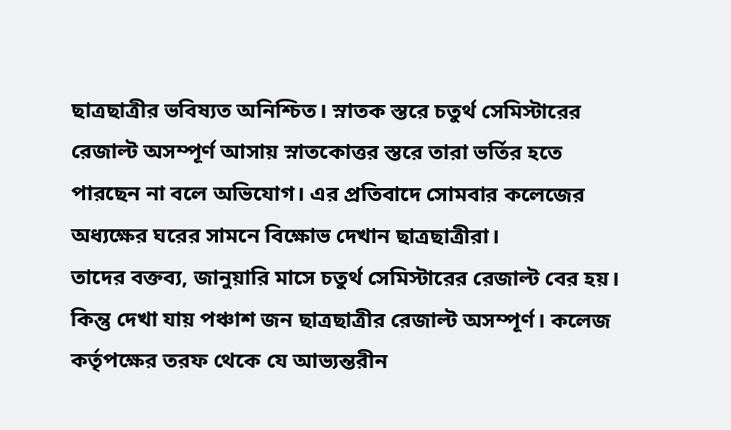ছাত্রছাত্রীর ভবিষ্যত অনিশ্চিত। স্নাতক স্তরে চতুর্থ সেমিস্টারের রেজাল্ট অসম্পূর্ণ আসায় স্নাতকোত্তর স্তরে তারা ভর্তির হতে পারছেন না বলে অভিযোগ। এর প্রতিবাদে সোমবার কলেজের অধ্যক্ষের ঘরের সামনে বিক্ষোভ দেখান ছাত্রছাত্রীরা।
তাদের বক্তব্য, জানুয়ারি মাসে চতুর্থ সেমিস্টারের রেজাল্ট বের হয়। কিন্তু দেখা যায় পঞ্চাশ জন ছাত্রছাত্রীর রেজাল্ট অসম্পূর্ণ। কলেজ কর্তৃপক্ষের তরফ থেকে যে আভ্যন্তরীন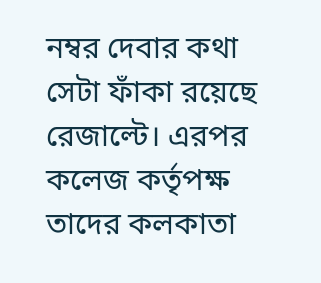নম্বর দেবার কথা সেটা ফাঁকা রয়েছে রেজাল্টে। এরপর কলেজ কর্তৃপক্ষ তাদের কলকাতা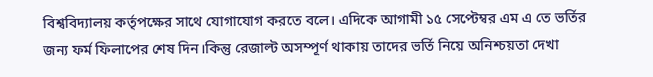বিশ্ববিদ্যালয় কর্তৃপক্ষের সাথে যোগাযোগ করতে বলে। এদিকে আগামী ১৫ সেপ্টেম্বর এম এ তে ভর্তির জন্য ফর্ম ফিলাপের শেষ দিন।কিন্তু রেজাল্ট অসম্পূর্ণ থাকায় তাদের ভর্তি নিয়ে অনিশ্চয়তা দেখা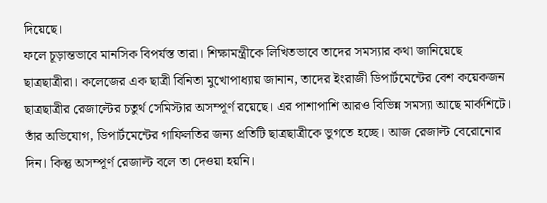দিয়েছে।
ফলে চূড়ান্তভাবে মানসিক বিপর্যস্ত তারা। শিক্ষামন্ত্রীকে লিখিতভাবে তাদের সমস্যার কথা জানিয়েছে ছাত্রছাত্রীরা। কলেজের এক ছাত্রী বিনিতা মুখোপাধ্যায় জানান, তাদের ইংরাজী ডিপার্টমেন্টের বেশ কয়েকজন ছাত্রছাত্রীর রেজাল্টের চতুর্থ সেমিস্টার অসম্পূর্ণ রয়েছে। এর পাশাপাশি আরও বিভিন্ন সমস্যা আছে মার্কশিটে। তাঁর অভিযোগ, ডিপার্টমেন্টের গাফিলতির জন্য প্রতিটি ছাত্রছাত্রীকে ভুগতে হচ্ছে। আজ রেজাল্ট বেরোনোর দিন। কিন্তু অসম্পূর্ণ রেজাল্ট বলে তা দেওয়া হয়নি।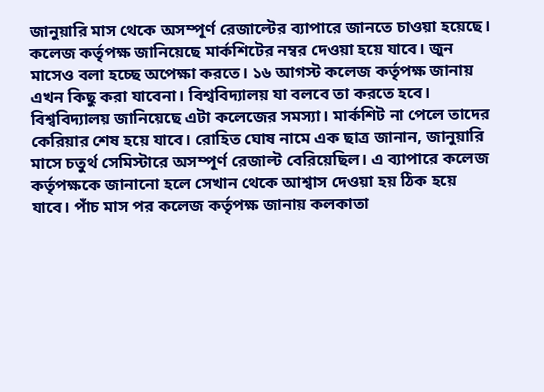জানুয়ারি মাস থেকে অসম্পূর্ণ রেজাল্টের ব্যাপারে জানতে চাওয়া হয়েছে।
কলেজ কর্তৃপক্ষ জানিয়েছে মার্কশিটের নম্বর দেওয়া হয়ে যাবে। জুন মাসেও বলা হচ্ছে অপেক্ষা করতে। ১৬ আগস্ট কলেজ কর্তৃপক্ষ জানায় এখন কিছু করা যাবেনা। বিশ্ববিদ্যালয় যা বলবে তা করতে হবে। বিশ্ববিদ্যালয় জানিয়েছে এটা কলেজের সমস্যা। মার্কশিট না পেলে তাদের কেরিয়ার শেষ হয়ে যাবে। রোহিত ঘোষ নামে এক ছাত্র জানান, জানুয়ারি মাসে চতুর্থ সেমিস্টারে অসম্পূর্ণ রেজাল্ট বেরিয়েছিল। এ ব্যাপারে কলেজ কর্তৃপক্ষকে জানানো হলে সেখান থেকে আশ্বাস দেওয়া হয় ঠিক হয়ে যাবে। পাঁচ মাস পর কলেজ কর্তৃপক্ষ জানায় কলকাতা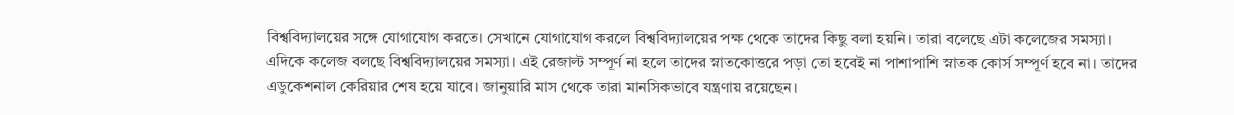বিশ্ববিদ্যালয়ের সঙ্গে যোগাযোগ করতে। সেখানে যোগাযোগ করলে বিশ্ববিদ্যালয়ের পক্ষ থেকে তাদের কিছু বলা হয়নি। তারা বলেছে এটা কলেজের সমস্যা।
এদিকে কলেজ বলছে বিশ্ববিদ্যালয়ের সমস্যা। এই রেজাল্ট সম্পূর্ণ না হলে তাদের স্নাতকোত্তরে পড়া তো হবেই না পাশাপাশি স্নাতক কোর্স সম্পূর্ণ হবে না। তাদের এডুকেশনাল কেরিয়ার শেষ হয়ে যাবে। জানুয়ারি মাস থেকে তারা মানসিকভাবে যন্ত্রণায় রয়েছেন।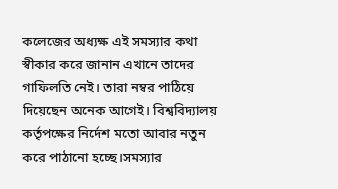কলেজের অধ্যক্ষ এই সমস্যার কথা স্বীকার করে জানান এখানে তাদের গাফিলতি নেই। তারা নম্বর পাঠিয়ে দিয়েছেন অনেক আগেই। বিশ্ববিদ্যালয় কর্তৃপক্ষের নির্দেশ মতো আবার নতুন করে পাঠানো হচ্ছে।সমস্যার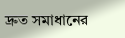দ্রুত সমাধানের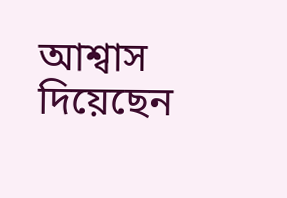আশ্বাস দিয়েছেন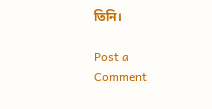তিনি।

Post a Comment